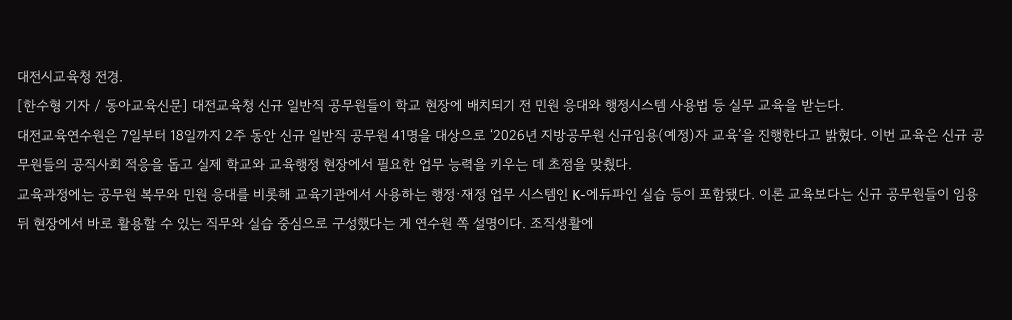대전시교육청 전경.
[한수형 기자 / 동아교육신문] 대전교육청 신규 일반직 공무원들이 학교 현장에 배치되기 전 민원 응대와 행정시스템 사용법 등 실무 교육을 받는다.
대전교육연수원은 7일부터 18일까지 2주 동안 신규 일반직 공무원 41명을 대상으로 ‘2026년 지방공무원 신규임용(예정)자 교육’을 진행한다고 밝혔다. 이번 교육은 신규 공무원들의 공직사회 적응을 돕고 실제 학교와 교육행정 현장에서 필요한 업무 능력을 키우는 데 초점을 맞췄다.
교육과정에는 공무원 복무와 민원 응대를 비롯해 교육기관에서 사용하는 행정·재정 업무 시스템인 K-에듀파인 실습 등이 포함됐다. 이론 교육보다는 신규 공무원들이 임용 뒤 현장에서 바로 활용할 수 있는 직무와 실습 중심으로 구성했다는 게 연수원 쪽 설명이다. 조직생활에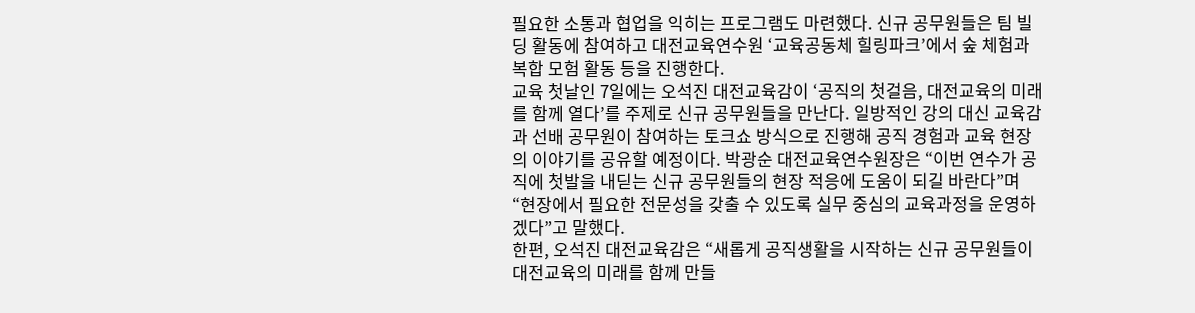필요한 소통과 협업을 익히는 프로그램도 마련했다. 신규 공무원들은 팀 빌딩 활동에 참여하고 대전교육연수원 ‘교육공동체 힐링파크’에서 숲 체험과 복합 모험 활동 등을 진행한다.
교육 첫날인 7일에는 오석진 대전교육감이 ‘공직의 첫걸음, 대전교육의 미래를 함께 열다’를 주제로 신규 공무원들을 만난다. 일방적인 강의 대신 교육감과 선배 공무원이 참여하는 토크쇼 방식으로 진행해 공직 경험과 교육 현장의 이야기를 공유할 예정이다. 박광순 대전교육연수원장은 “이번 연수가 공직에 첫발을 내딛는 신규 공무원들의 현장 적응에 도움이 되길 바란다”며 “현장에서 필요한 전문성을 갖출 수 있도록 실무 중심의 교육과정을 운영하겠다”고 말했다.
한편, 오석진 대전교육감은 “새롭게 공직생활을 시작하는 신규 공무원들이 대전교육의 미래를 함께 만들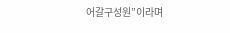어갈구성원”이라며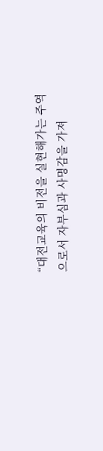“대전교육의 비전을 실현해가는 주역으로서 자부심과 사명감을 가져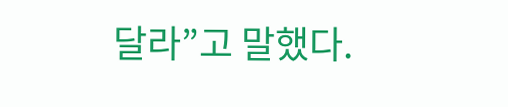달라”고 말했다.